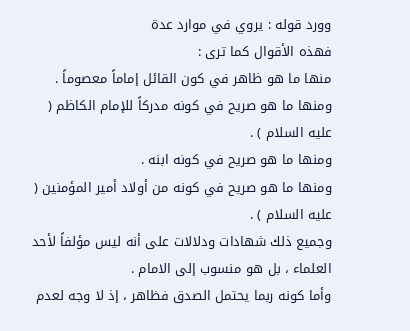وورد قوله : يروي في موارد عدة
فهذه الأقوال كما ترى :
منها ما هو ظاهر في كون القائل إماماً معصوماً .
ومنها ما هو صريح في كونه مدركاً للإمام الكاظم ( عليه السلام ) .
ومنها ما هو صريح في كونه ابنه .
ومنها ما هو صريح في كونه من أولاد أمير المؤمنين ( عليه السلام ) .
وجميع ذلك شهادات ودلالات على أنه ليس مؤلفاً لأحد العلماء ، بل هو منسوب إلى الامام .
وأما كونه ربما يحتمل الصدق فظاهر ، إذ لا وجه لعدم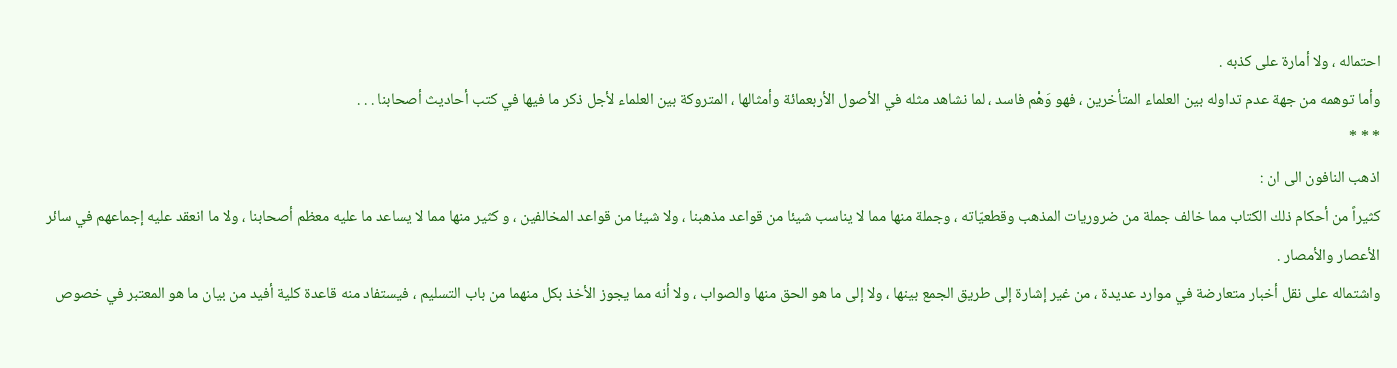احتماله ، ولا أمارة على كذبه .
وأما توهمه من جهة عدم تداوله بين العلماء المتأخرين ، فهو وَهْم فاسد ، لما نشاهد مثله في الأصول الأربعمائة وأمثالها ، المتروكة بين العلماء لأجل ذكر ما فيها في كتب أحاديث أصحابنا . . .
* * *
اذهب النافون الى ان :
كثيراً من أحكام ذلك الكتاب مما خالف جملة من ضروريات المذهب وقطعيّاته ، وجملة منها مما لا يناسب شيئا من قواعد مذهبنا ، ولا شيئا من قواعد المخالفين ، و كثير منها مما لا يساعد ما عليه معظم أصحابنا ، ولا ما انعقد عليه إجماعهم في سائر الأعصار والأمصار .
واشتماله على نقل أخبار متعارضة في موارد عديدة ، من غير إشارة إلى طريق الجمع بينها ، ولا إلى ما هو الحق منها والصواب ، ولا أنه مما يجوز الأخذ بكل منهما من باب التسليم ، فيستفاد منه قاعدة كلية أفيد من بيان ما هو المعتبر في خصوص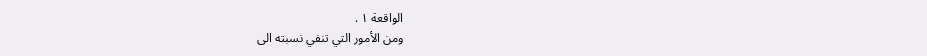الواقعة ١ .
ومن الأمور التي تنفي نسبته الى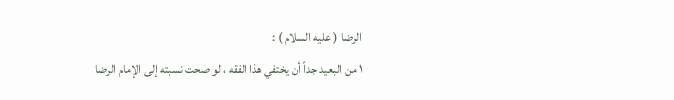الرضا ( عليه السلام ) :
١ من البعيد جداً أن يختفي هذا الفقه ، لو صحت نسبته إلى الإمام الرضا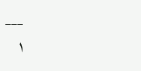___
١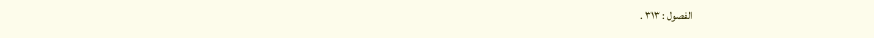الفصول : ٣١٣ .